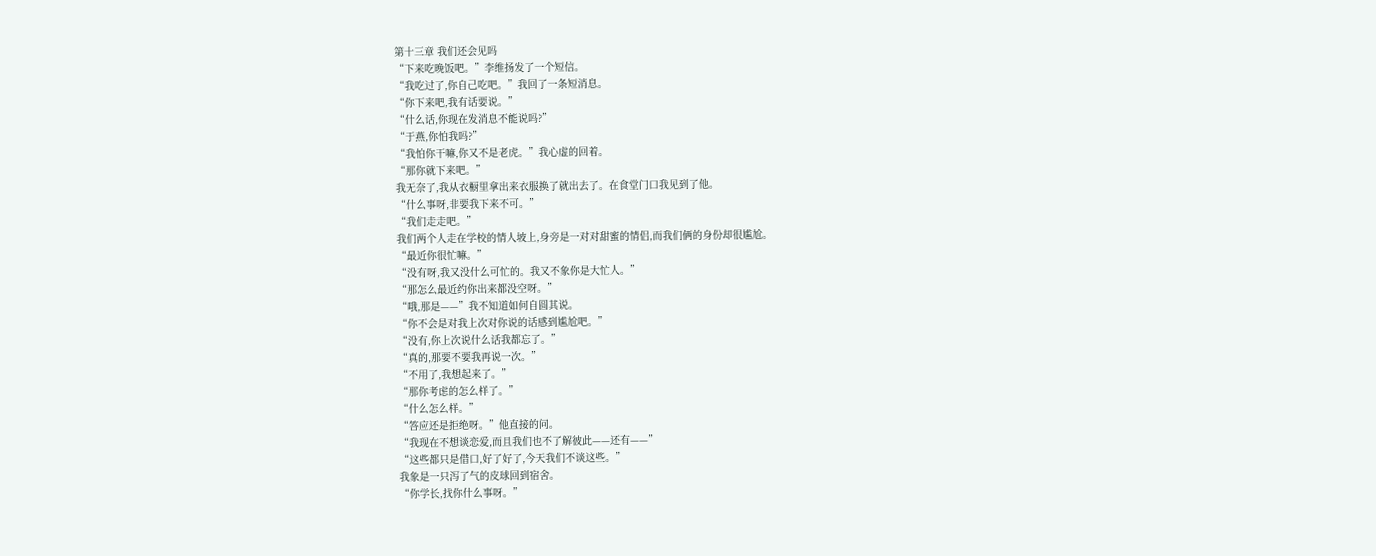第十三章 我们还会见吗
“下来吃晚饭吧。”李维扬发了一个短信。
“我吃过了,你自己吃吧。”我回了一条短消息。
“你下来吧,我有话要说。”
“什么话,你现在发消息不能说吗?”
“于燕,你怕我吗?”
“我怕你干嘛,你又不是老虎。”我心虚的回着。
“那你就下来吧。”
我无奈了,我从衣橱里拿出来衣服换了就出去了。在食堂门口我见到了他。
“什么事呀,非要我下来不可。”
“我们走走吧。”
我们两个人走在学校的情人坡上,身旁是一对对甜蜜的情侣,而我们俩的身份却很尴尬。
“最近你很忙嘛。”
“没有呀,我又没什么可忙的。我又不象你是大忙人。”
“那怎么最近约你出来都没空呀。”
“哦,那是——”我不知道如何自圆其说。
“你不会是对我上次对你说的话感到尴尬吧。”
“没有,你上次说什么话我都忘了。”
“真的,那要不要我再说一次。”
“不用了,我想起来了。”
“那你考虑的怎么样了。”
“什么怎么样。”
“答应还是拒绝呀。”他直接的问。
“我现在不想谈恋爱,而且我们也不了解彼此——还有——”
“这些都只是借口,好了好了,今天我们不谈这些。”
我象是一只泻了气的皮球回到宿舍。
“你学长,找你什么事呀。”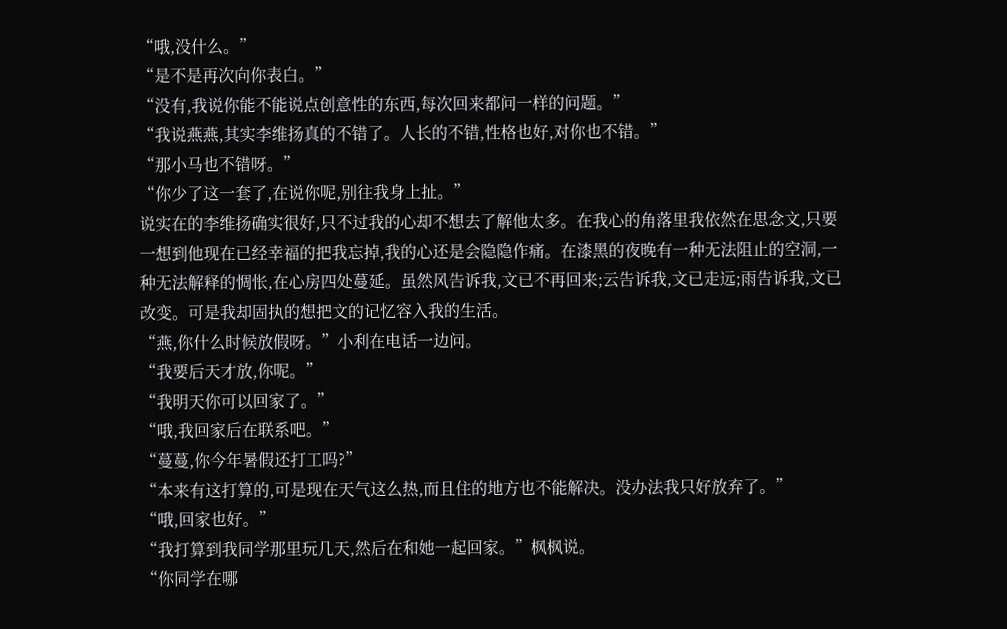“哦,没什么。”
“是不是再次向你表白。”
“没有,我说你能不能说点创意性的东西,每次回来都问一样的问题。”
“我说燕燕,其实李维扬真的不错了。人长的不错,性格也好,对你也不错。”
“那小马也不错呀。”
“你少了这一套了,在说你呢,别往我身上扯。”
说实在的李维扬确实很好,只不过我的心却不想去了解他太多。在我心的角落里我依然在思念文,只要一想到他现在已经幸福的把我忘掉,我的心还是会隐隐作痛。在漆黑的夜晚有一种无法阻止的空洞,一种无法解释的惆怅,在心房四处蔓延。虽然风告诉我,文已不再回来;云告诉我,文已走远;雨告诉我,文已改变。可是我却固执的想把文的记忆容入我的生活。
“燕,你什么时候放假呀。”小利在电话一边问。
“我要后天才放,你呢。”
“我明天你可以回家了。”
“哦,我回家后在联系吧。”
“蔓蔓,你今年暑假还打工吗?”
“本来有这打算的,可是现在天气这么热,而且住的地方也不能解决。没办法我只好放弃了。”
“哦,回家也好。”
“我打算到我同学那里玩几天,然后在和她一起回家。”枫枫说。
“你同学在哪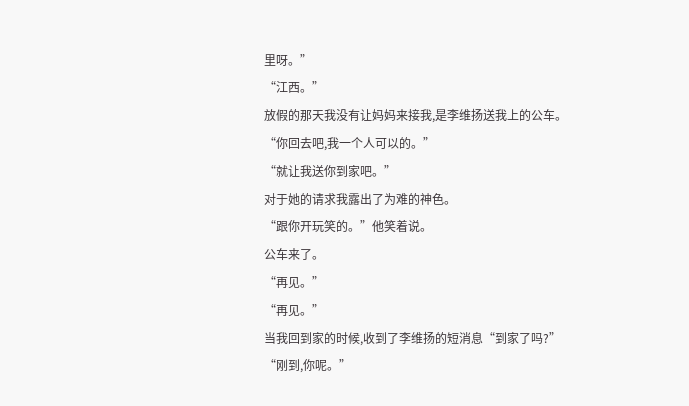里呀。”
“江西。”
放假的那天我没有让妈妈来接我,是李维扬送我上的公车。
“你回去吧,我一个人可以的。”
“就让我送你到家吧。”
对于她的请求我露出了为难的神色。
“跟你开玩笑的。”他笑着说。
公车来了。
“再见。”
“再见。”
当我回到家的时候,收到了李维扬的短消息“到家了吗?”
“刚到,你呢。”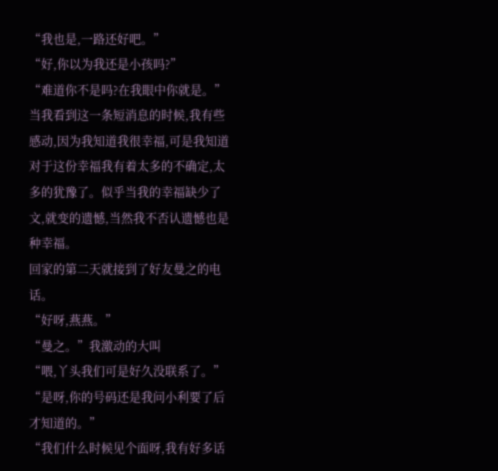“我也是,一路还好吧。”
“好,你以为我还是小孩吗?”
“难道你不是吗?在我眼中你就是。”
当我看到这一条短消息的时候,我有些感动,因为我知道我很幸福,可是我知道对于这份幸福我有着太多的不确定,太多的犹豫了。似乎当我的幸福缺少了文,就变的遗憾,当然我不否认遗憾也是种幸福。
回家的第二天就接到了好友曼之的电话。
“好呀,燕燕。”
“曼之。”我激动的大叫
“喂,丫头我们可是好久没联系了。”
“是呀,你的号码还是我问小利要了后才知道的。”
“我们什么时候见个面呀,我有好多话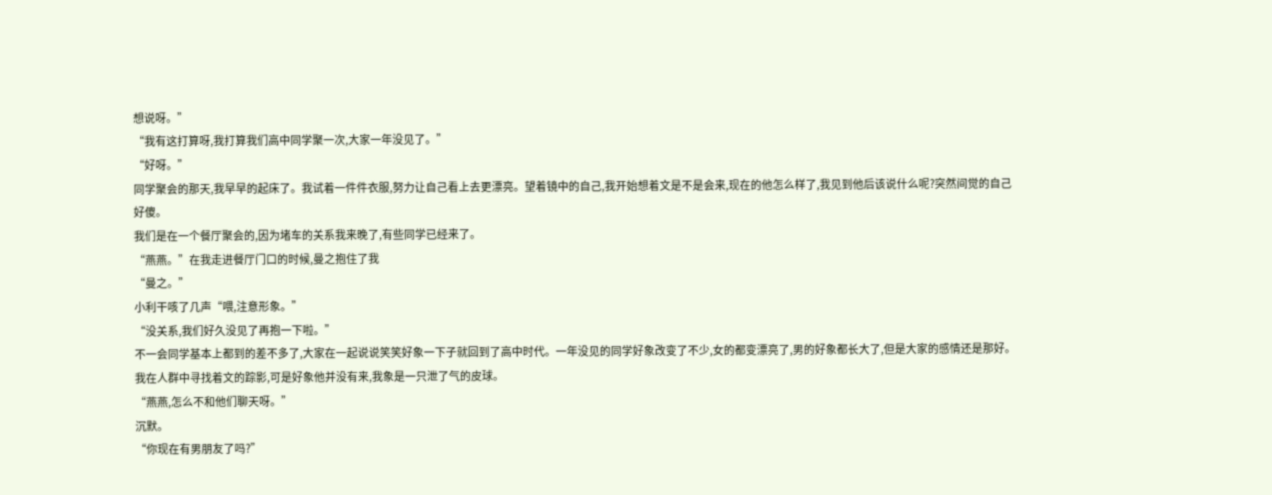想说呀。”
“我有这打算呀,我打算我们高中同学聚一次,大家一年没见了。”
“好呀。”
同学聚会的那天,我早早的起床了。我试着一件件衣服,努力让自己看上去更漂亮。望着镜中的自己,我开始想着文是不是会来,现在的他怎么样了,我见到他后该说什么呢?突然间觉的自己好傻。
我们是在一个餐厅聚会的,因为堵车的关系我来晚了,有些同学已经来了。
“燕燕。”在我走进餐厅门口的时候,曼之抱住了我
“曼之。”
小利干咳了几声“喂,注意形象。”
“没关系,我们好久没见了再抱一下啦。”
不一会同学基本上都到的差不多了,大家在一起说说笑笑好象一下子就回到了高中时代。一年没见的同学好象改变了不少,女的都变漂亮了,男的好象都长大了,但是大家的感情还是那好。我在人群中寻找着文的踪影,可是好象他并没有来,我象是一只泄了气的皮球。
“燕燕,怎么不和他们聊天呀。”
沉默。
“你现在有男朋友了吗?”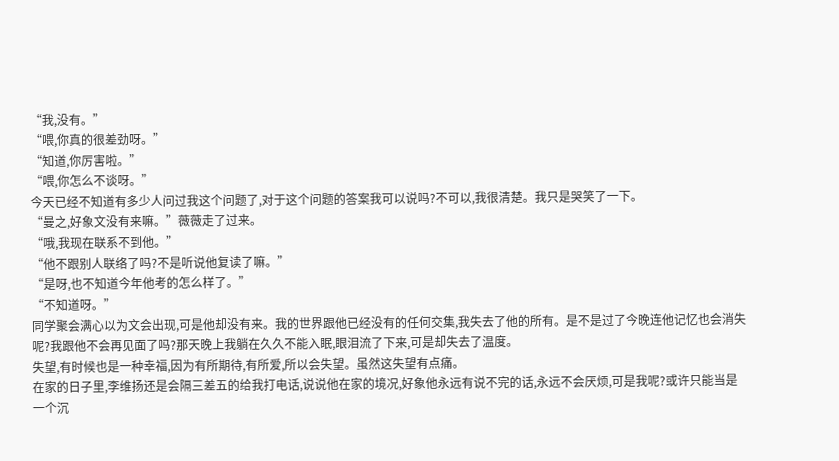“我,没有。”
“喂,你真的很差劲呀。”
“知道,你厉害啦。”
“喂,你怎么不谈呀。”
今天已经不知道有多少人问过我这个问题了,对于这个问题的答案我可以说吗?不可以,我很清楚。我只是哭笑了一下。
“曼之,好象文没有来嘛。”薇薇走了过来。
“哦,我现在联系不到他。”
“他不跟别人联络了吗?不是听说他复读了嘛。”
“是呀,也不知道今年他考的怎么样了。”
“不知道呀。”
同学聚会满心以为文会出现,可是他却没有来。我的世界跟他已经没有的任何交集,我失去了他的所有。是不是过了今晚连他记忆也会消失呢?我跟他不会再见面了吗?那天晚上我躺在久久不能入眠,眼泪流了下来,可是却失去了温度。
失望,有时候也是一种幸福,因为有所期待,有所爱,所以会失望。虽然这失望有点痛。
在家的日子里,李维扬还是会隔三差五的给我打电话,说说他在家的境况,好象他永远有说不完的话,永远不会厌烦,可是我呢?或许只能当是一个沉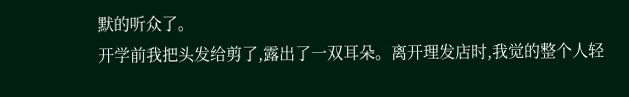默的听众了。
开学前我把头发给剪了,露出了一双耳朵。离开理发店时,我觉的整个人轻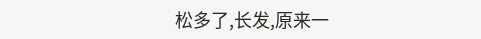松多了,长发,原来一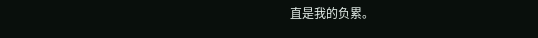直是我的负累。